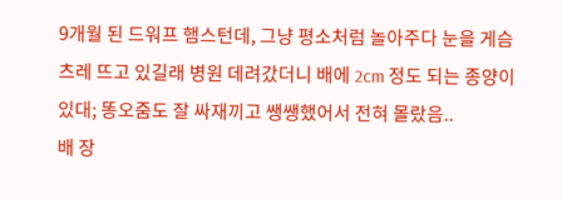9개월 된 드워프 햄스턴데, 그냥 평소처럼 놀아주다 눈을 게슴츠레 뜨고 있길래 병원 데려갔더니 배에 2cm 정도 되는 종양이 있대; 똥오줌도 잘 싸재끼고 쌩쌩했어서 전혀 몰랐음..
배 장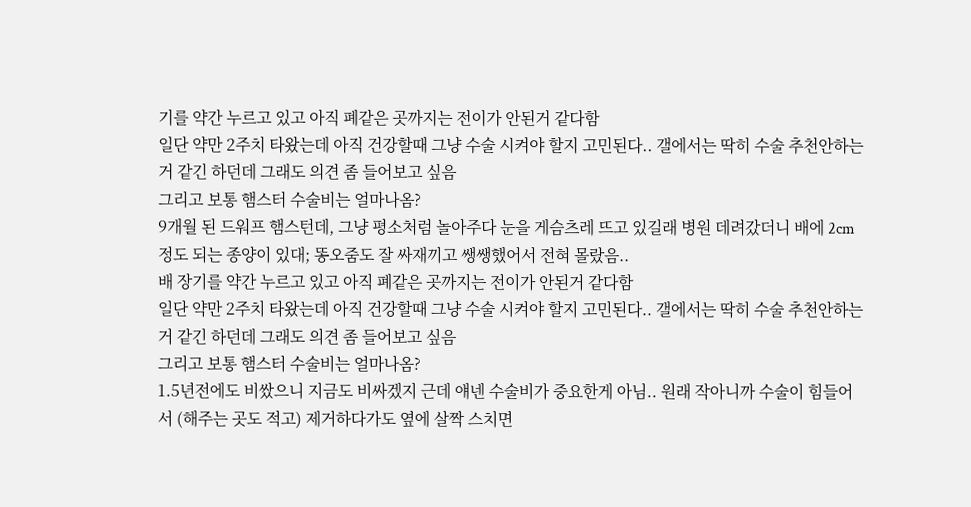기를 약간 누르고 있고 아직 폐같은 곳까지는 전이가 안된거 같다함
일단 약만 2주치 타왔는데 아직 건강할때 그냥 수술 시켜야 할지 고민된다.. 갤에서는 딱히 수술 추천안하는거 같긴 하던데 그래도 의견 좀 들어보고 싶음
그리고 보통 햄스터 수술비는 얼마나옴?
9개월 된 드워프 햄스턴데, 그냥 평소처럼 놀아주다 눈을 게슴츠레 뜨고 있길래 병원 데려갔더니 배에 2cm 정도 되는 종양이 있대; 똥오줌도 잘 싸재끼고 쌩쌩했어서 전혀 몰랐음..
배 장기를 약간 누르고 있고 아직 폐같은 곳까지는 전이가 안된거 같다함
일단 약만 2주치 타왔는데 아직 건강할때 그냥 수술 시켜야 할지 고민된다.. 갤에서는 딱히 수술 추천안하는거 같긴 하던데 그래도 의견 좀 들어보고 싶음
그리고 보통 햄스터 수술비는 얼마나옴?
1.5년전에도 비쌌으니 지금도 비싸겠지 근데 얘넨 수술비가 중요한게 아님.. 원래 작아니까 수술이 힘들어서 (해주는 곳도 적고) 제거하다가도 옆에 살짝 스치면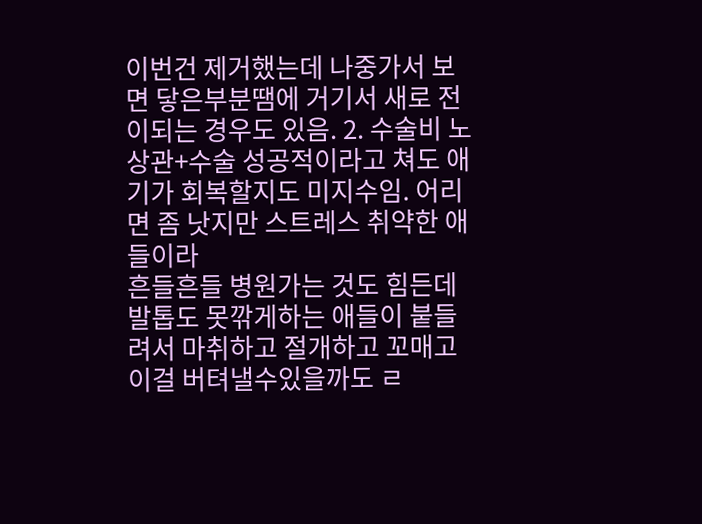이번건 제거했는데 나중가서 보면 닿은부분땜에 거기서 새로 전이되는 경우도 있음. 2. 수술비 노상관+수술 성공적이라고 쳐도 애기가 회복할지도 미지수임. 어리면 좀 낫지만 스트레스 취약한 애들이라
흔들흔들 병원가는 것도 힘든데 발톱도 못깎게하는 애들이 붙들려서 마취하고 절개하고 꼬매고 이걸 버텨낼수있을까도 ㄹ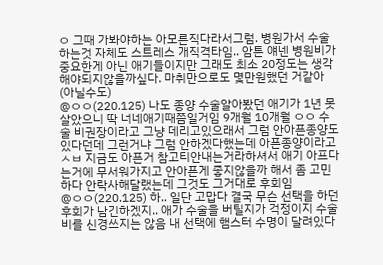ㅇ 그때 가봐야하는 아모른직다라서그럼. 병원가서 수술하는것 자체도 스트레스 개직격타임.. 암튼 얘넨 병원비가 중요한게 아닌 애기들이지만 그래도 최소 20정도는 생각해야되지않을까싶다. 마취만으로도 몇만원했던 거같아(아닐수도)
@ㅇㅇ(220.125) 나도 종양 수술알아봤던 애기가 1년 못살았으니 딱 너네애기때쯤일거임 9개월 10개월 ㅇㅇ 수술 비권장이라고 그냥 데리고있으래서 그럼 안아픈종양도 있다던데 그런거냐 그럼 안하겠다했는데 아픈종양이라고 ㅅㅂ 지금도 아픈거 참고티안내는거라하셔서 애기 아프다는거에 무서워가지고 안아픈게 좋지않을까 해서 좀 고민하다 안락사해달랬는데 그것도 그거대로 후회임
@ㅇㅇ(220.125) 하.. 일단 고맙다 결국 무슨 선택을 하던 후회가 남긴하겠지.. 애가 수술을 버틸지가 걱정이지 수술비를 신경쓰지는 않음 내 선택에 햄스터 수명이 달려있다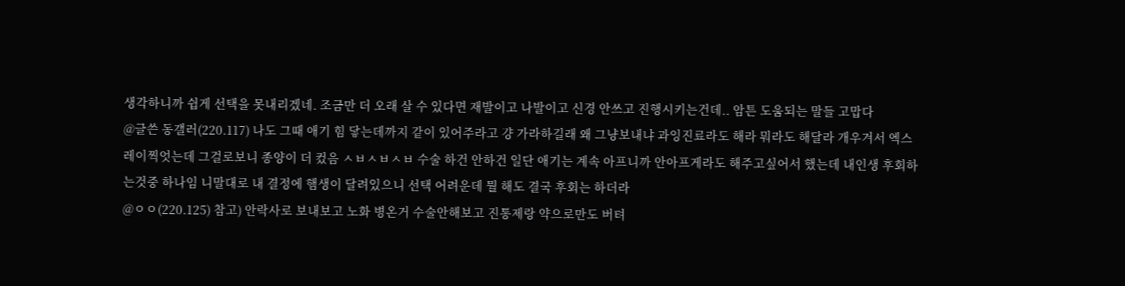생각하니까 쉽게 선택을 못내리겠네. 조금만 더 오래 살 수 있다면 재발이고 나발이고 신경 안쓰고 진행시키는건데.. 암튼 도움되는 말들 고맙다
@글쓴 동갤러(220.117) 나도 그때 애기 힘 닿는데까지 같이 있어주라고 걍 가라하길래 왜 그냥보내냐 과잉진료라도 해라 뭐라도 해달라 개우겨서 엑스레이찍엇는데 그걸로보니 종양이 더 컸음 ㅅㅂㅅㅂㅅㅂ 수술 하건 안하건 일단 애기는 계속 아프니까 안아프게라도 해주고싶어서 했는데 내인생 후회하는것중 하나임 니말대로 내 결정에 햄생이 달려있으니 선택 어려운데 뭘 해도 결국 후회는 하더라
@ㅇㅇ(220.125) 참고) 안락사로 보내보고 노화 병온거 수술안해보고 진통제랑 약으로만도 버텨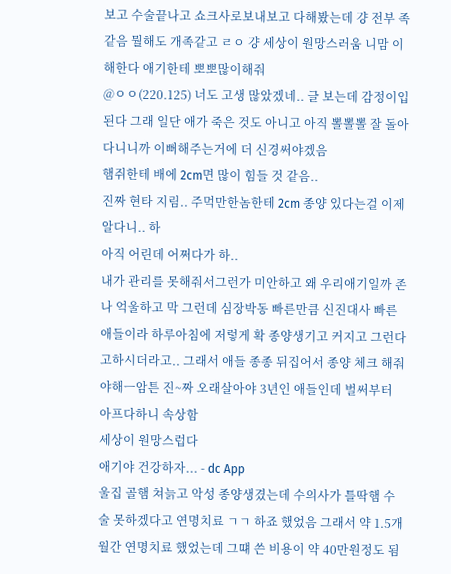보고 수술끝나고 쇼크사로보내보고 다해봤는데 걍 전부 족같음 뭘해도 개족같고 ㄹㅇ 걍 세상이 원망스러움 니맘 이해한다 애기한테 뽀뽀많이해줘
@ㅇㅇ(220.125) 너도 고생 많았겠네.. 글 보는데 감정이입된다 그래 일단 애가 죽은 것도 아니고 아직 뽈뽈뽈 잘 돌아다니니까 이뻐해주는거에 더 신경써야겠음
햄쥐한테 배에 2cm면 많이 힘들 것 같음..
진짜 현타 지림.. 주먹만한놈한테 2cm 종양 있다는걸 이제 알다니.. 하
아직 어린데 어쩌다가 하..
내가 관리를 못해줘서그런가 미안하고 왜 우리애기일까 존나 억울하고 막 그런데 심장박동 빠른만큼 신진대사 빠른 애들이라 하루아침에 저렇게 확 종양생기고 커지고 그런다고하시더라고.. 그래서 애들 종종 뒤집어서 종양 체크 해줘야해ㅡ암튼 진~짜 오래살아야 3년인 애들인데 벌써부터 아프다하니 속상함
세상이 원망스럽다
애기야 건강하자... - dc App
울집 골햄 쳐늙고 악성 종양생겼는데 수의사가 틀딱햄 수술 못하겠다고 연명치료 ㄱㄱ 하죠 했었음 그래서 약 1.5개월간 연명치료 했었는데 그떄 쓴 비용이 약 40만원정도 됨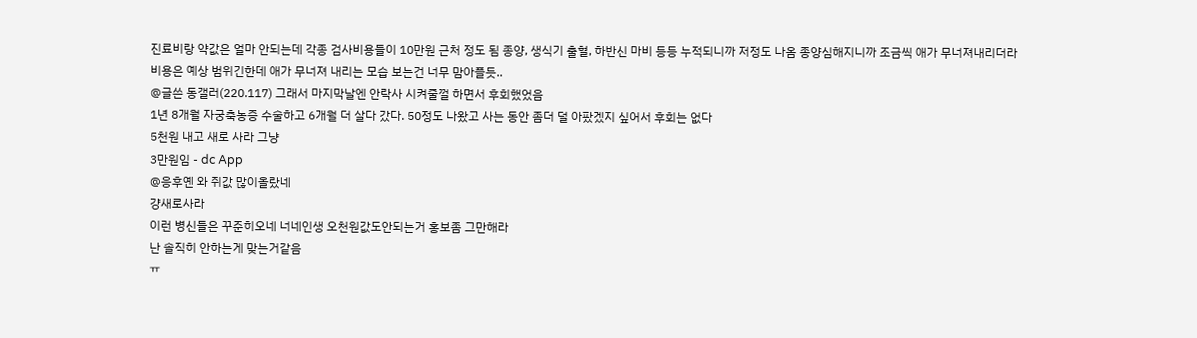진료비랑 약값은 얼마 안되는데 각종 검사비용들이 10만원 근처 정도 됨 종양, 생식기 출혈, 하반신 마비 등등 누적되니까 저정도 나옴 종양심해지니까 조금씩 애가 무너져내리더라
비용은 예상 범위긴한데 애가 무너져 내리는 모습 보는건 너무 맘아플듯..
@글쓴 동갤러(220.117) 그래서 마지막날엔 안락사 시켜줄껄 하면서 후회했었음
1년 8개월 자궁축농증 수술하고 6개월 더 살다 갔다. 50정도 나왔고 사는 동안 좀더 덜 아팠겠지 싶어서 후회는 없다
5천원 내고 새로 사라 그냥
3만원임 - dc App
@응후옌 와 쥐값 많이올랐네
걍새로사라
이런 병신들은 꾸준히오네 너네인생 오천원값도안되는거 홍보좀 그만해라
난 솔직히 안하는게 맞는거같음
ㅠ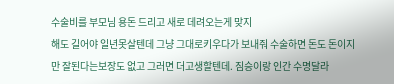수술비를 부모님 용돈 드리고 새로 데려오는게 맞지
해도 길어야 일년못살텐데 그냥 그대로키우다가 보내줘 수술하면 돈도 돈이지만 잘된다는보장도 없고 그러면 더고생할텐데. 짐승이랑 인간 수명달라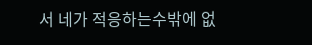서 네가 적응하는수밖에 없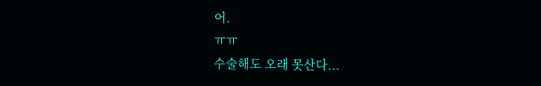어.
ㅠㅠ
수술해도 오래 못산다...